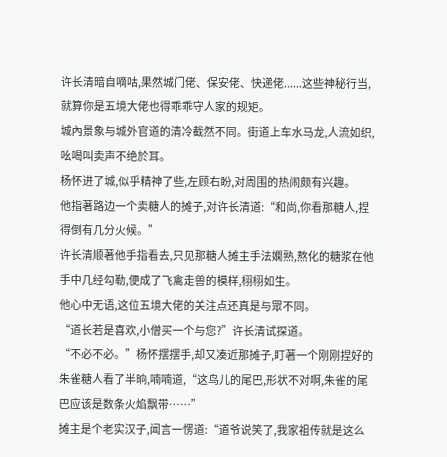许长清暗自嘀咕,果然城门佬、保安佬、快递佬......这些神秘行当,就算你是五境大佬也得乖乖守人家的规矩。
城內景象与城外官道的清冷截然不同。街道上车水马龙,人流如织,吆喝叫卖声不绝於耳。
杨怀进了城,似乎精神了些,左顾右盼,对周围的热闹颇有兴趣。
他指著路边一个卖糖人的摊子,对许长清道:“和尚,你看那糖人,捏得倒有几分火候。”
许长清顺著他手指看去,只见那糖人摊主手法嫻熟,熬化的糖浆在他手中几经勾勒,便成了飞禽走兽的模样,栩栩如生。
他心中无语,这位五境大佬的关注点还真是与眾不同。
“道长若是喜欢,小僧买一个与您?”许长清试探道。
“不必不必。”杨怀摆摆手,却又凑近那摊子,盯著一个刚刚捏好的朱雀糖人看了半晌,喃喃道,“这鸟儿的尾巴,形状不对啊,朱雀的尾巴应该是数条火焰飘带……”
摊主是个老实汉子,闻言一愣道:“道爷说笑了,我家祖传就是这么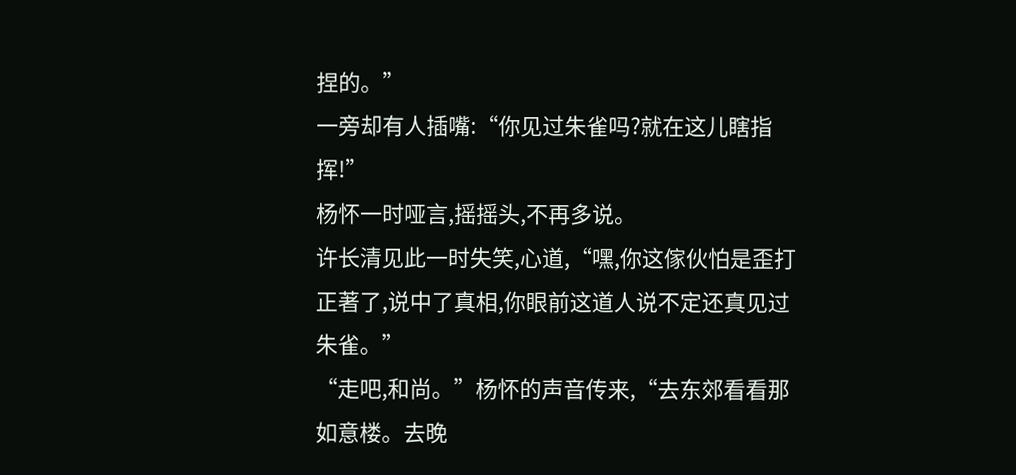捏的。”
一旁却有人插嘴:“你见过朱雀吗?就在这儿瞎指挥!”
杨怀一时哑言,摇摇头,不再多说。
许长清见此一时失笑,心道,“嘿,你这傢伙怕是歪打正著了,说中了真相,你眼前这道人说不定还真见过朱雀。”
“走吧,和尚。”杨怀的声音传来,“去东郊看看那如意楼。去晚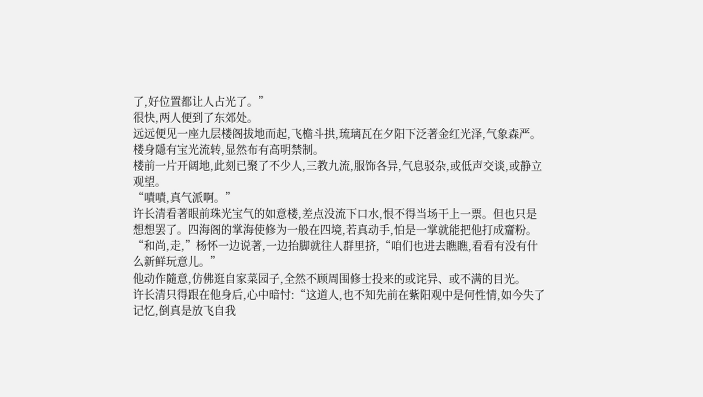了,好位置都让人占光了。”
很快,两人便到了东郊处。
远远便见一座九层楼阁拔地而起,飞檐斗拱,琉璃瓦在夕阳下泛著金红光泽,气象森严。
楼身隱有宝光流转,显然布有高明禁制。
楼前一片开阔地,此刻已聚了不少人,三教九流,服饰各异,气息驳杂,或低声交谈,或静立观望。
“嘖嘖,真气派啊。”
许长清看著眼前珠光宝气的如意楼,差点没流下口水,恨不得当场干上一票。但也只是想想罢了。四海阁的掌海使修为一般在四境,若真动手,怕是一掌就能把他打成齏粉。
“和尚,走,”杨怀一边说著,一边抬脚就往人群里挤,“咱们也进去瞧瞧,看看有没有什么新鲜玩意儿。”
他动作隨意,仿佛逛自家菜园子,全然不顾周围修士投来的或诧异、或不满的目光。
许长清只得跟在他身后,心中暗忖:“这道人,也不知先前在紫阳观中是何性情,如今失了记忆,倒真是放飞自我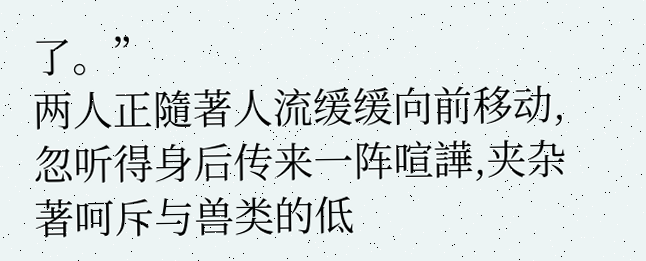了。”
两人正隨著人流缓缓向前移动,忽听得身后传来一阵喧譁,夹杂著呵斥与兽类的低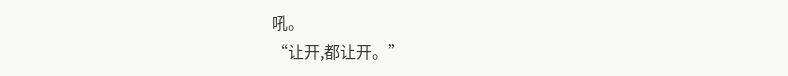吼。
“让开,都让开。”